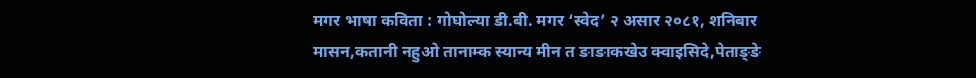मगर भाषा कविता : गोघोल्या डी.बी. मगर ‘स्वेद’ २ असार २०८१, शनिबार मासन,कतानी नहुओ तानाम्क स्यान्य मीन त ङाङाकखेउ क्वाइसिदे,पेताङ्ङे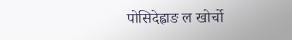पोसिदेह्वाङ ल खोर्चो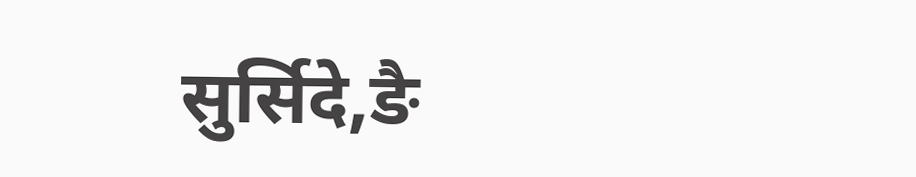सुर्सिदे,ङै